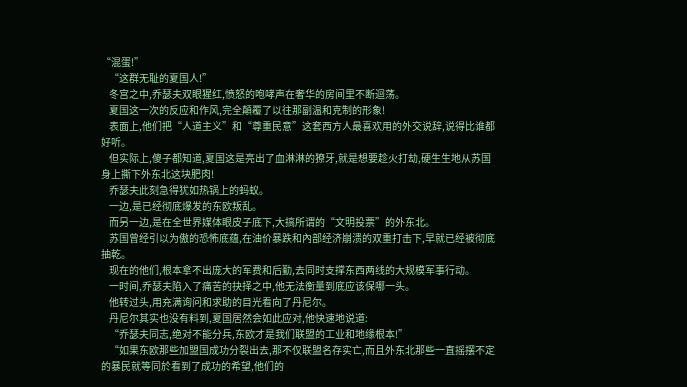“混蛋!”
    “这群无耻的夏国人!”
    冬宫之中,乔瑟夫双眼猩红,愤怒的咆哮声在奢华的房间里不断迴荡。
    夏国这一次的反应和作风,完全顛覆了以往那副温和克制的形象!
    表面上,他们把“人道主义”和“尊重民意”这套西方人最喜欢用的外交说辞,说得比谁都好听。
    但实际上,傻子都知道,夏国这是亮出了血淋淋的獠牙,就是想要趁火打劫,硬生生地从苏国身上撕下外东北这块肥肉!
    乔瑟夫此刻急得犹如热锅上的蚂蚁。
    一边,是已经彻底爆发的东欧叛乱。
    而另一边,是在全世界媒体眼皮子底下,大搞所谓的“文明投票”的外东北。
    苏国曾经引以为傲的恐怖底蕴,在油价暴跌和內部经济崩溃的双重打击下,早就已经被彻底抽乾。
    现在的他们,根本拿不出庞大的军费和后勤,去同时支撑东西两线的大规模军事行动。
    一时间,乔瑟夫陷入了痛苦的抉择之中,他无法衡量到底应该保哪一头。
    他转过头,用充满询问和求助的目光看向了丹尼尔。
    丹尼尔其实也没有料到,夏国居然会如此应对,他快速地说道:
    “乔瑟夫同志,绝对不能分兵,东欧才是我们联盟的工业和地缘根本!”
    “如果东欧那些加盟国成功分裂出去,那不仅联盟名存实亡,而且外东北那些一直摇摆不定的暴民就等同於看到了成功的希望,他们的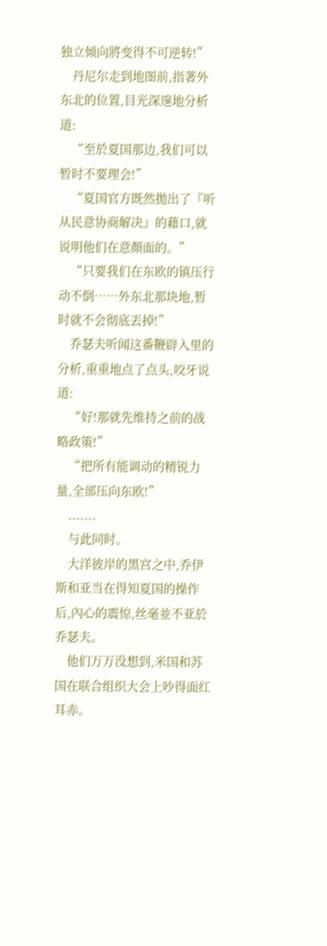独立倾向將变得不可逆转!”
    丹尼尔走到地图前,指著外东北的位置,目光深邃地分析道:
    “至於夏国那边,我们可以暂时不要理会!”
    “夏国官方既然拋出了『听从民意协商解决』的藉口,就说明他们在意顏面的。”
    “只要我们在东欧的镇压行动不倒……外东北那块地,暂时就不会彻底丟掉!”
    乔瑟夫听闻这番鞭辟入里的分析,重重地点了点头,咬牙说道:
    “好!那就先维持之前的战略政策!”
    “把所有能调动的精锐力量,全部压向东欧!”
    .......
    与此同时。
    大洋彼岸的黑宫之中,乔伊斯和亚当在得知夏国的操作后,內心的震惊,丝毫並不亚於乔瑟夫。
    他们万万没想到,米国和苏国在联合组织大会上吵得面红耳赤。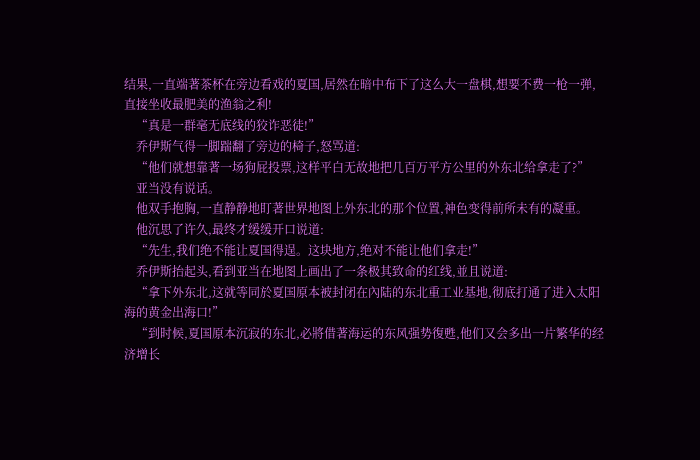结果,一直端著茶杯在旁边看戏的夏国,居然在暗中布下了这么大一盘棋,想要不费一枪一弹,直接坐收最肥美的渔翁之利!
    “真是一群毫无底线的狡诈恶徒!”
    乔伊斯气得一脚踹翻了旁边的椅子,怒骂道:
    “他们就想靠著一场狗屁投票,这样平白无故地把几百万平方公里的外东北给拿走了?”
    亚当没有说话。
    他双手抱胸,一直静静地盯著世界地图上外东北的那个位置,神色变得前所未有的凝重。
    他沉思了许久,最终才缓缓开口说道:
    “先生,我们绝不能让夏国得逞。这块地方,绝对不能让他们拿走!”
    乔伊斯抬起头,看到亚当在地图上画出了一条极其致命的红线,並且说道:
    “拿下外东北,这就等同於夏国原本被封闭在內陆的东北重工业基地,彻底打通了进入太阳海的黄金出海口!”
    “到时候,夏国原本沉寂的东北,必將借著海运的东风强势復甦,他们又会多出一片繁华的经济增长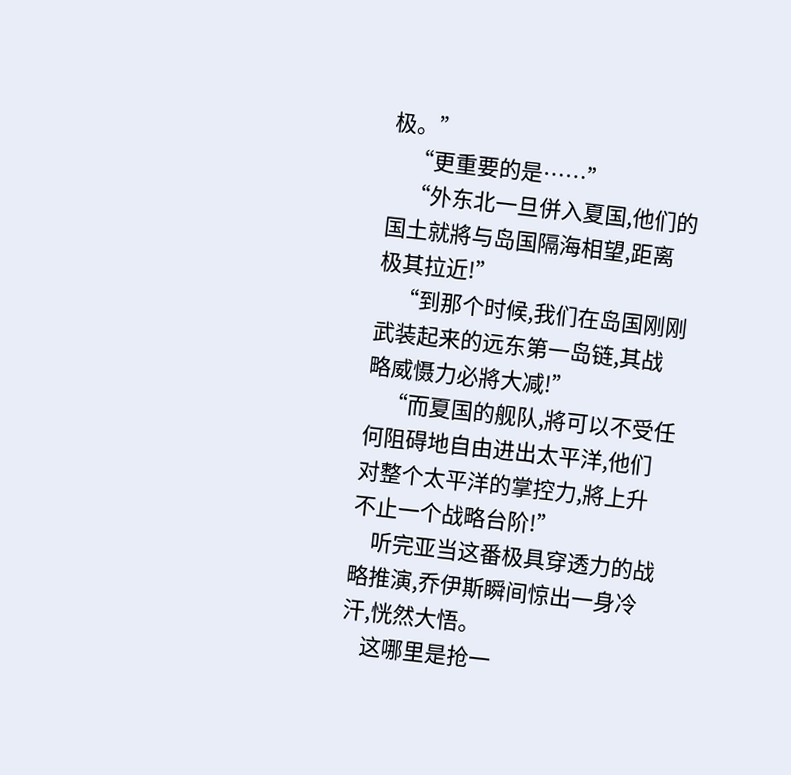极。”
    “更重要的是……”
    “外东北一旦併入夏国,他们的国土就將与岛国隔海相望,距离极其拉近!”
    “到那个时候,我们在岛国刚刚武装起来的远东第一岛链,其战略威慑力必將大减!”
    “而夏国的舰队,將可以不受任何阻碍地自由进出太平洋,他们对整个太平洋的掌控力,將上升不止一个战略台阶!”
    听完亚当这番极具穿透力的战略推演,乔伊斯瞬间惊出一身冷汗,恍然大悟。
    这哪里是抢一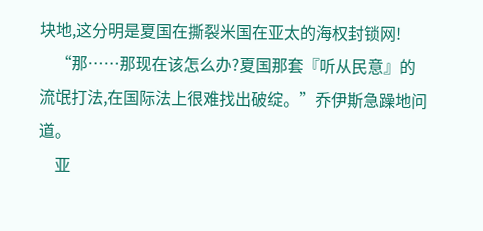块地,这分明是夏国在撕裂米国在亚太的海权封锁网!
    “那……那现在该怎么办?夏国那套『听从民意』的流氓打法,在国际法上很难找出破绽。”乔伊斯急躁地问道。
    亚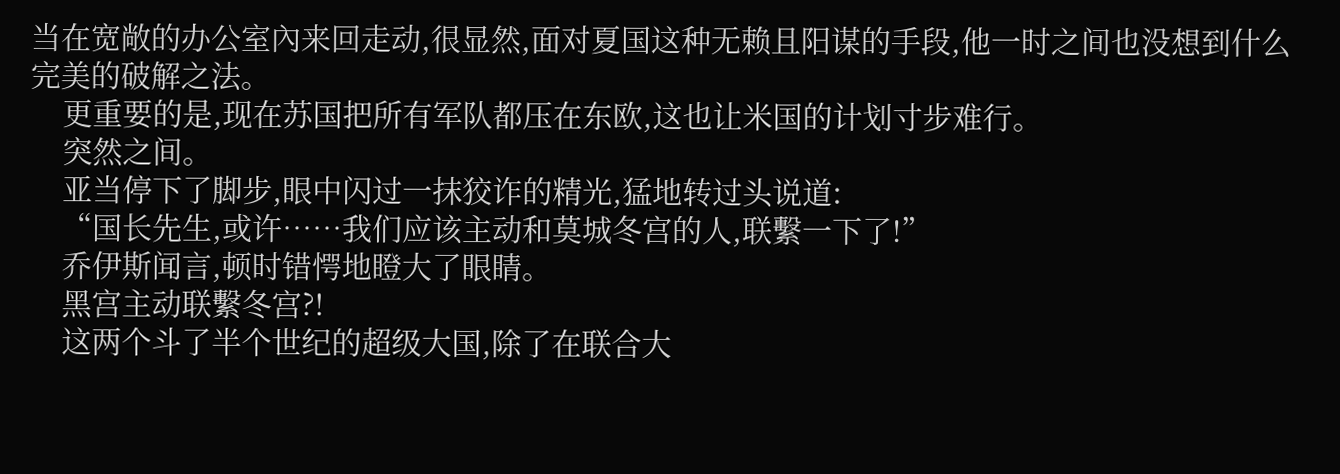当在宽敞的办公室內来回走动,很显然,面对夏国这种无赖且阳谋的手段,他一时之间也没想到什么完美的破解之法。
    更重要的是,现在苏国把所有军队都压在东欧,这也让米国的计划寸步难行。
    突然之间。
    亚当停下了脚步,眼中闪过一抹狡诈的精光,猛地转过头说道:
    “国长先生,或许……我们应该主动和莫城冬宫的人,联繫一下了!”
    乔伊斯闻言,顿时错愕地瞪大了眼睛。
    黑宫主动联繫冬宫?!
    这两个斗了半个世纪的超级大国,除了在联合大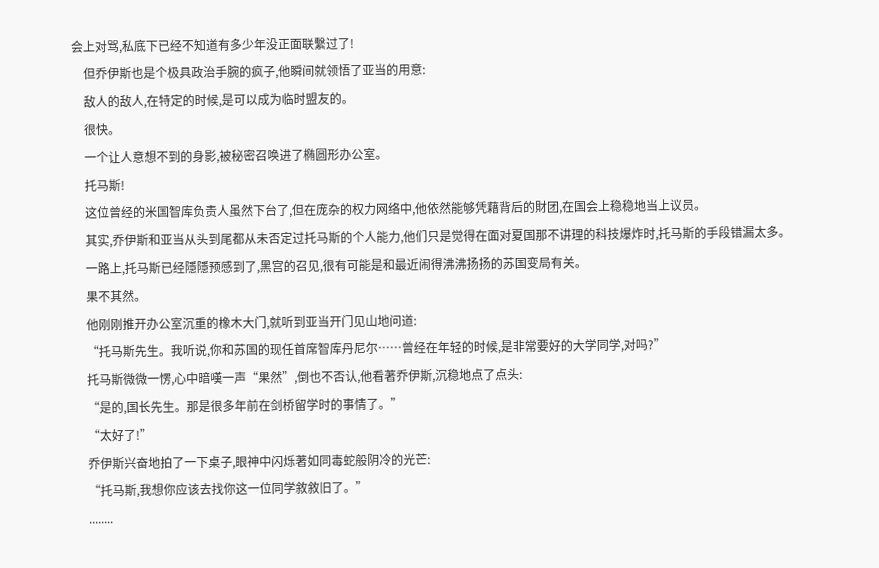会上对骂,私底下已经不知道有多少年没正面联繫过了!
    但乔伊斯也是个极具政治手腕的疯子,他瞬间就领悟了亚当的用意:
    敌人的敌人,在特定的时候,是可以成为临时盟友的。
    很快。
    一个让人意想不到的身影,被秘密召唤进了椭圆形办公室。
    托马斯!
    这位曾经的米国智库负责人虽然下台了,但在庞杂的权力网络中,他依然能够凭藉背后的財团,在国会上稳稳地当上议员。
    其实,乔伊斯和亚当从头到尾都从未否定过托马斯的个人能力,他们只是觉得在面对夏国那不讲理的科技爆炸时,托马斯的手段错漏太多。
    一路上,托马斯已经隱隱预感到了,黑宫的召见,很有可能是和最近闹得沸沸扬扬的苏国变局有关。
    果不其然。
    他刚刚推开办公室沉重的橡木大门,就听到亚当开门见山地问道:
    “托马斯先生。我听说,你和苏国的现任首席智库丹尼尔……曾经在年轻的时候,是非常要好的大学同学,对吗?”
    托马斯微微一愣,心中暗嘆一声“果然”,倒也不否认,他看著乔伊斯,沉稳地点了点头:
    “是的,国长先生。那是很多年前在剑桥留学时的事情了。”
    “太好了!”
    乔伊斯兴奋地拍了一下桌子,眼神中闪烁著如同毒蛇般阴冷的光芒:
    “托马斯,我想你应该去找你这一位同学敘敘旧了。”
    ........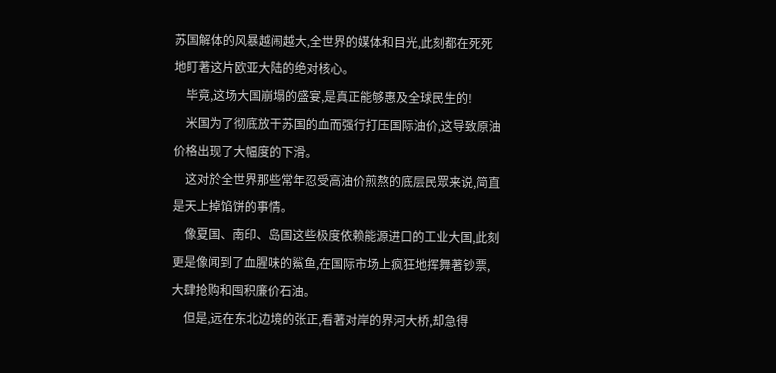苏国解体的风暴越闹越大,全世界的媒体和目光,此刻都在死死地盯著这片欧亚大陆的绝对核心。
    毕竟,这场大国崩塌的盛宴,是真正能够惠及全球民生的!
    米国为了彻底放干苏国的血而强行打压国际油价,这导致原油价格出现了大幅度的下滑。
    这对於全世界那些常年忍受高油价煎熬的底层民眾来说,简直是天上掉馅饼的事情。
    像夏国、南印、岛国这些极度依赖能源进口的工业大国,此刻更是像闻到了血腥味的鯊鱼,在国际市场上疯狂地挥舞著钞票,大肆抢购和囤积廉价石油。
    但是,远在东北边境的张正,看著对岸的界河大桥,却急得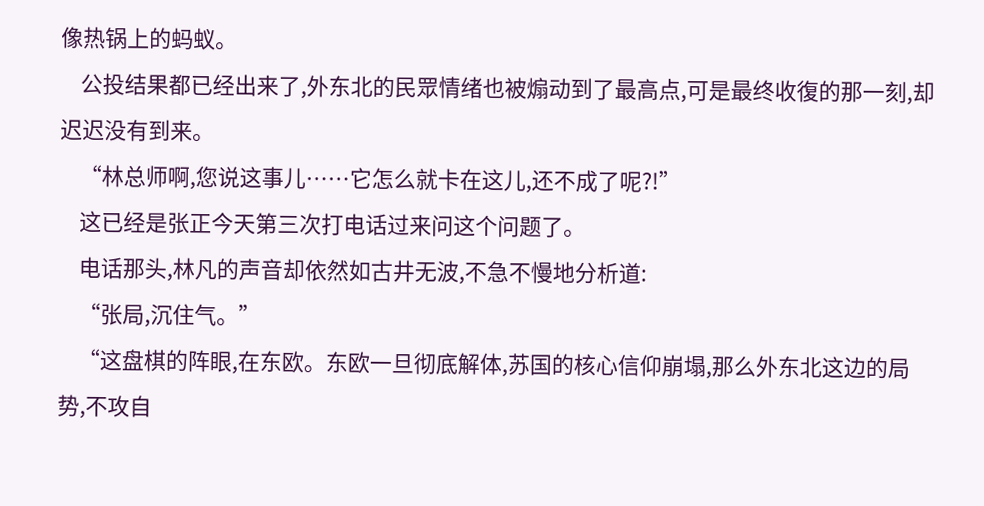像热锅上的蚂蚁。
    公投结果都已经出来了,外东北的民眾情绪也被煽动到了最高点,可是最终收復的那一刻,却迟迟没有到来。
    “林总师啊,您说这事儿……它怎么就卡在这儿,还不成了呢?!”
    这已经是张正今天第三次打电话过来问这个问题了。
    电话那头,林凡的声音却依然如古井无波,不急不慢地分析道:
    “张局,沉住气。”
    “这盘棋的阵眼,在东欧。东欧一旦彻底解体,苏国的核心信仰崩塌,那么外东北这边的局势,不攻自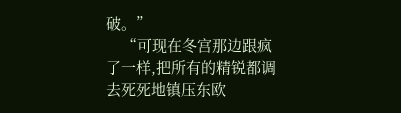破。”
    “可现在冬宫那边跟疯了一样,把所有的精锐都调去死死地镇压东欧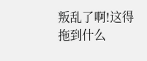叛乱了啊!这得拖到什么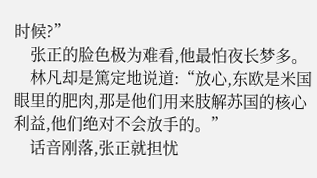时候?”
    张正的脸色极为难看,他最怕夜长梦多。
    林凡却是篤定地说道:“放心,东欧是米国眼里的肥肉,那是他们用来肢解苏国的核心利益,他们绝对不会放手的。”
    话音刚落,张正就担忧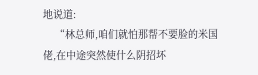地说道:
    “林总师,咱们就怕那帮不要脸的米国佬,在中途突然使什么阴招坏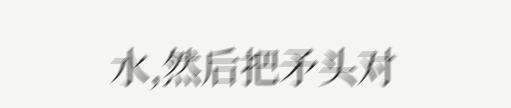水,然后把矛头对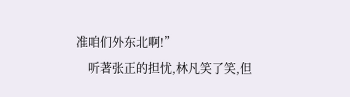准咱们外东北啊!”
    听著张正的担忧,林凡笑了笑,但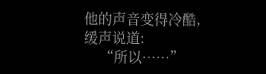他的声音变得冷酷,缓声说道:
    “所以……”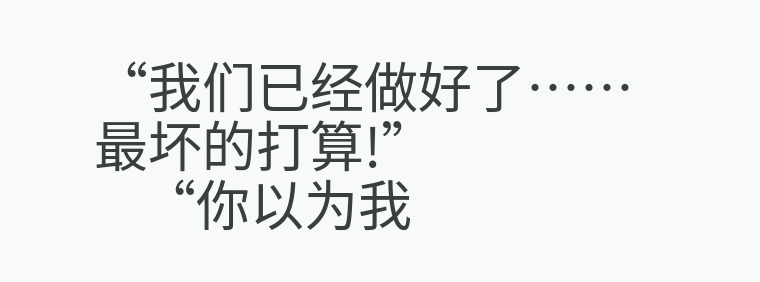“我们已经做好了……最坏的打算!”
    “你以为我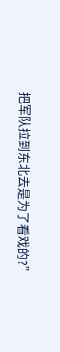把军队拉到东北去是为了看戏的?”